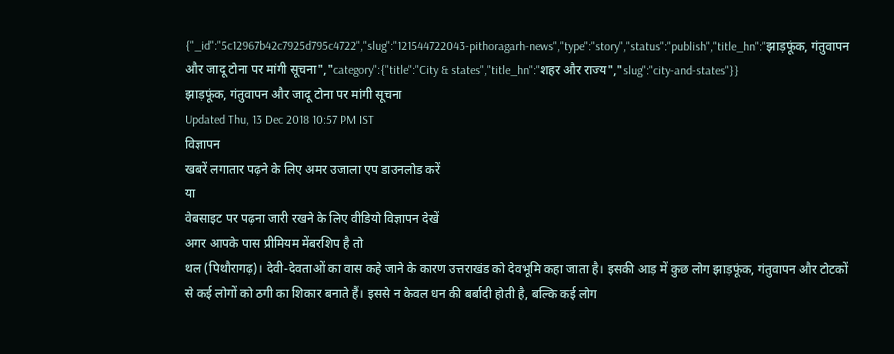{"_id":"5c12967b42c7925d795c4722","slug":"121544722043-pithoragarh-news","type":"story","status":"publish","title_hn":"झाड़फूंक, गंतुवापन और जादू टोना पर मांगी सूचना","category":{"title":"City & states","title_hn":"शहर और राज्य","slug":"city-and-states"}}
झाड़फूंक, गंतुवापन और जादू टोना पर मांगी सूचना
Updated Thu, 13 Dec 2018 10:57 PM IST
विज्ञापन
खबरें लगातार पढ़ने के लिए अमर उजाला एप डाउनलोड करें
या
वेबसाइट पर पढ़ना जारी रखने के लिए वीडियो विज्ञापन देखें
अगर आपके पास प्रीमियम मेंबरशिप है तो
थल (पिथौरागढ़)। देवी-देवताओं का वास कहे जाने के कारण उत्तराखंड को देवभूमि कहा जाता है। इसकी आड़ में कुछ लोग झाड़फूंक, गंतुवापन और टोटकों से कई लोगों को ठगी का शिकार बनाते हैं। इससे न केवल धन की बर्बादी होती है, बल्कि कई लोग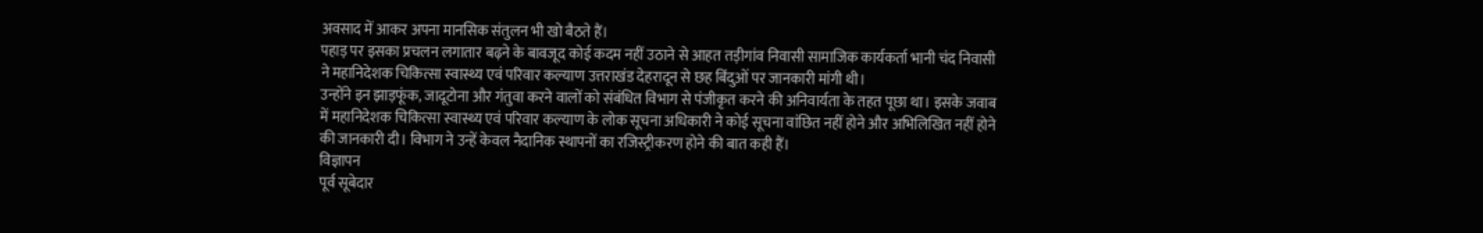अवसाद में आकर अपना मानसिक संतुलन भी खो बैठते हैं।
पहाड़ पर इसका प्रचलन लगातार बढ़ने के बावजूद कोई कदम नहीं उठाने से आहत तड़ीगांव निवासी सामाजिक कार्यकर्ता भानी चंद निवासी ने महानिदेशक चिकित्सा स्वास्थ्य एवं परिवार कल्याण उत्तराखंड देहरादून से छह बिंदुओं पर जानकारी मांगी थी।
उन्होंने इन झाड़फूंक, जादूटोना और गंतुवा करने वालों को संबंधित विभाग से पंजीकृत करने की अनिवार्यता के तहत पूछा था। इसके जवाब में महानिदेशक चिकित्सा स्वास्थ्य एवं परिवार कल्याण के लोक सूचना अधिकारी ने कोई सूचना वांछित नहीं होने और अभिलिखित नहीं होने की जानकारी दी। विभाग ने उन्हें केवल नैदानिक स्थापनों का रजिस्ट्रीकरण होने की बात कही हैं।
विज्ञापन
पूर्व सूबेदार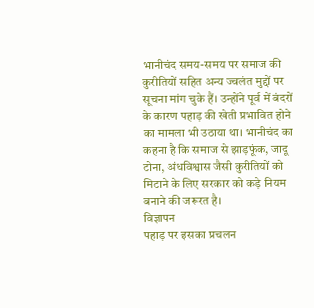भानीचंद समय-समय पर समाज की कुरीतियों सहित अन्य ज्वलंत मुद्दों पर सूचना मांग चुके हैं। उन्होंने पूर्व में बंदरों के कारण पहाड़ की खेती प्रभावित होने का मामला भी उठाया था। भानीचंद का कहना है कि समाज से झाड़फूंक, जादू टोना, अंधविश्वास जैसी कुरीतियों को मिटाने के लिए सरकार को कड़े नियम बनाने की जरूरत है।
विज्ञापन
पहाड़ पर इसका प्रचलन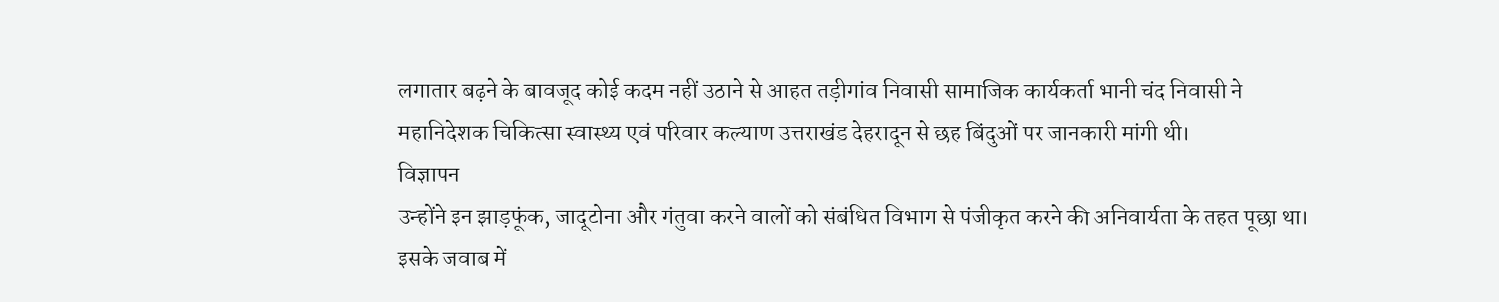लगातार बढ़ने के बावजूद कोई कदम नहीं उठाने से आहत तड़ीगांव निवासी सामाजिक कार्यकर्ता भानी चंद निवासी ने महानिदेशक चिकित्सा स्वास्थ्य एवं परिवार कल्याण उत्तराखंड देहरादून से छह बिंदुओं पर जानकारी मांगी थी।
विज्ञापन
उन्होंने इन झाड़फूंक, जादूटोना और गंतुवा करने वालों को संबंधित विभाग से पंजीकृत करने की अनिवार्यता के तहत पूछा था। इसके जवाब में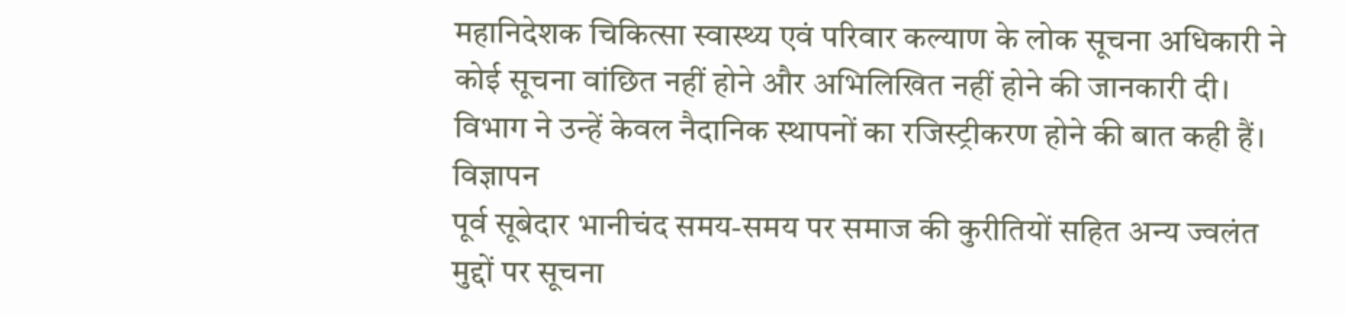महानिदेशक चिकित्सा स्वास्थ्य एवं परिवार कल्याण के लोक सूचना अधिकारी ने कोई सूचना वांछित नहीं होने और अभिलिखित नहीं होने की जानकारी दी। विभाग ने उन्हें केवल नैदानिक स्थापनों का रजिस्ट्रीकरण होने की बात कही हैं।
विज्ञापन
पूर्व सूबेदार भानीचंद समय-समय पर समाज की कुरीतियों सहित अन्य ज्वलंत मुद्दों पर सूचना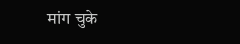मांग चुके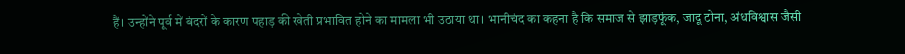हैं। उन्होंने पूर्व में बंदरों के कारण पहाड़ की खेती प्रभावित होने का मामला भी उठाया था। भानीचंद का कहना है कि समाज से झाड़फूंक, जादू टोना, अंधविश्वास जैसी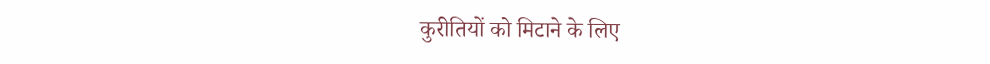कुरीतियों को मिटाने के लिए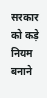सरकार को कड़े नियम बनाने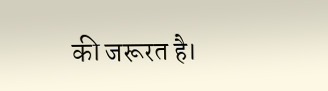की जरूरत है।